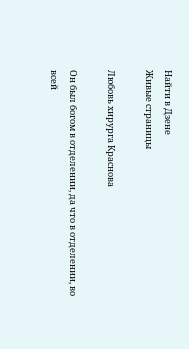Найти в Дзене
Живые страницы

Любовь хирурга Краснова

Он был богом в отделении, да что в отделении, во всей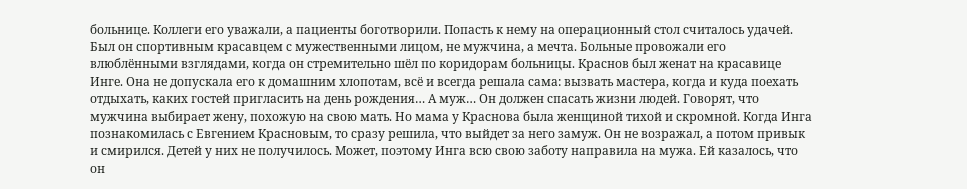больнице. Коллеги его уважали, а пациенты боготворили. Попасть к нему на операционный стол считалось удачей. Был он спортивным красавцем с мужественными лицом, не мужчина, а мечта. Больные провожали его влюблёнными взглядами, когда он стремительно шёл по коридорам больницы. Краснов был женат на красавице Инге. Она не допускала его к домашним хлопотам, всё и всегда решала сама: вызвать мастера, когда и куда поехать отдыхать, каких гостей пригласить на день рождения… А муж… Он должен спасать жизни людей. Говорят, что мужчина выбирает жену, похожую на свою мать. Но мама у Краснова была женщиной тихой и скромной. Когда Инга познакомилась с Евгением Красновым, то сразу решила, что выйдет за него замуж. Он не возражал, а потом привык и смирился. Детей у них не получилось. Может, поэтому Инга всю свою заботу направила на мужа. Ей казалось, что он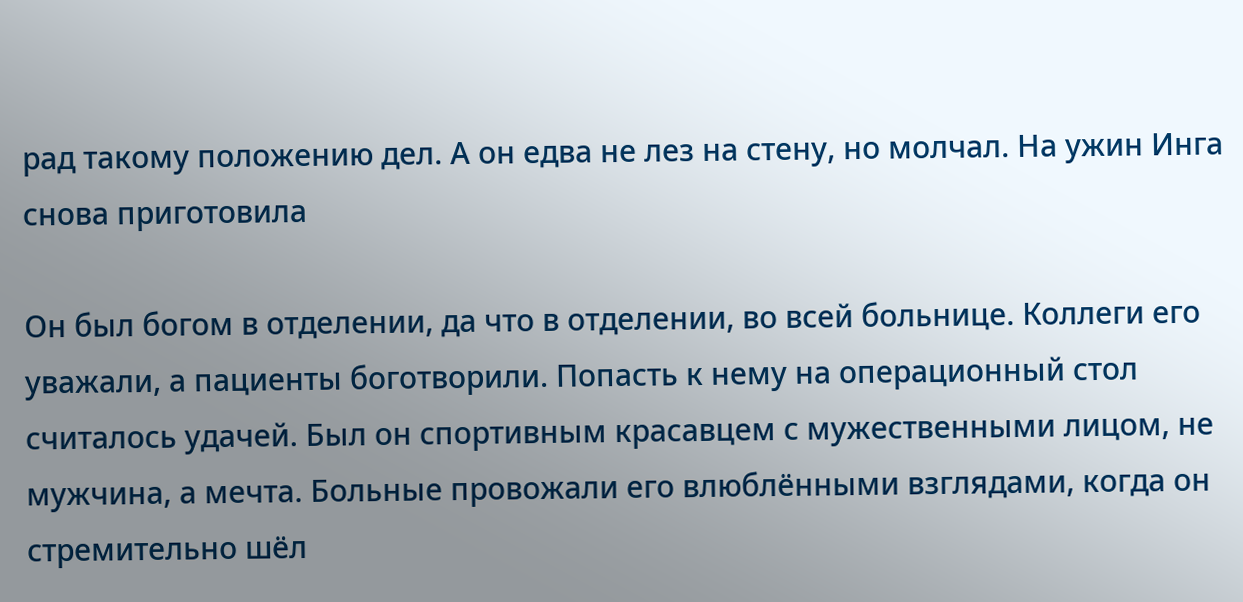рад такому положению дел. А он едва не лез на стену, но молчал. На ужин Инга снова приготовила

Он был богом в отделении, да что в отделении, во всей больнице. Коллеги его уважали, а пациенты боготворили. Попасть к нему на операционный стол считалось удачей. Был он спортивным красавцем с мужественными лицом, не мужчина, а мечта. Больные провожали его влюблёнными взглядами, когда он стремительно шёл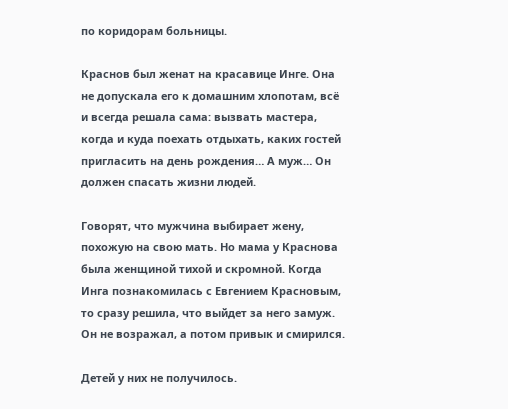по коридорам больницы.

Краснов был женат на красавице Инге. Она не допускала его к домашним хлопотам, всё и всегда решала сама: вызвать мастера, когда и куда поехать отдыхать, каких гостей пригласить на день рождения… А муж… Он должен спасать жизни людей.

Говорят, что мужчина выбирает жену, похожую на свою мать. Но мама у Краснова была женщиной тихой и скромной. Когда Инга познакомилась с Евгением Красновым, то сразу решила, что выйдет за него замуж. Он не возражал, а потом привык и смирился.

Детей у них не получилось.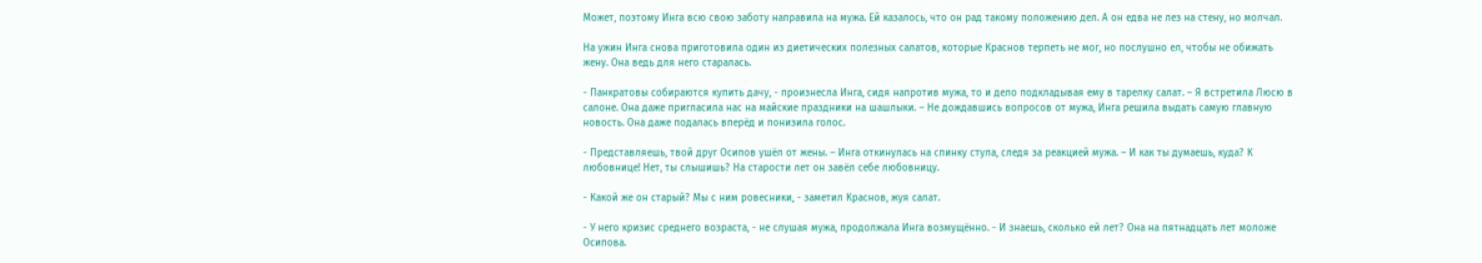Может, поэтому Инга всю свою заботу направила на мужа. Ей казалось, что он рад такому положению дел. А он едва не лез на стену, но молчал.

На ужин Инга снова приготовила один из диетических полезных салатов, которые Краснов терпеть не мог, но послушно ел, чтобы не обижать жену. Она ведь для него старалась.

- Панкратовы собираются купить дачу, - произнесла Инга, сидя напротив мужа, то и дело подкладывая ему в тарелку салат. – Я встретила Люсю в салоне. Она даже пригласила нас на майские праздники на шашлыки. – Не дождавшись вопросов от мужа, Инга решила выдать самую главную новость. Она даже подалась вперёд и понизила голос.

- Представляешь, твой друг Осипов ушёл от жены. – Инга откинулась на спинку стула, следя за реакцией мужа. – И как ты думаешь, куда? К любовнице! Нет, ты слышишь? На старости лет он завёл себе любовницу.

- Какой же он старый? Мы с ним ровесники, - заметил Краснов, жуя салат.

- У него кризис среднего возраста, - не слушая мужа, продолжала Инга возмущённо. - И знаешь, сколько ей лет? Она на пятнадцать лет моложе Осипова.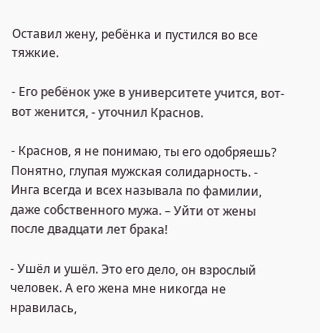Оставил жену, ребёнка и пустился во все тяжкие.

- Его ребёнок уже в университете учится, вот-вот женится, - уточнил Краснов.

- Краснов, я не понимаю, ты его одобряешь? Понятно, глупая мужская солидарность. - Инга всегда и всех называла по фамилии, даже собственного мужа. – Уйти от жены после двадцати лет брака!

- Ушёл и ушёл. Это его дело, он взрослый человек. А его жена мне никогда не нравилась,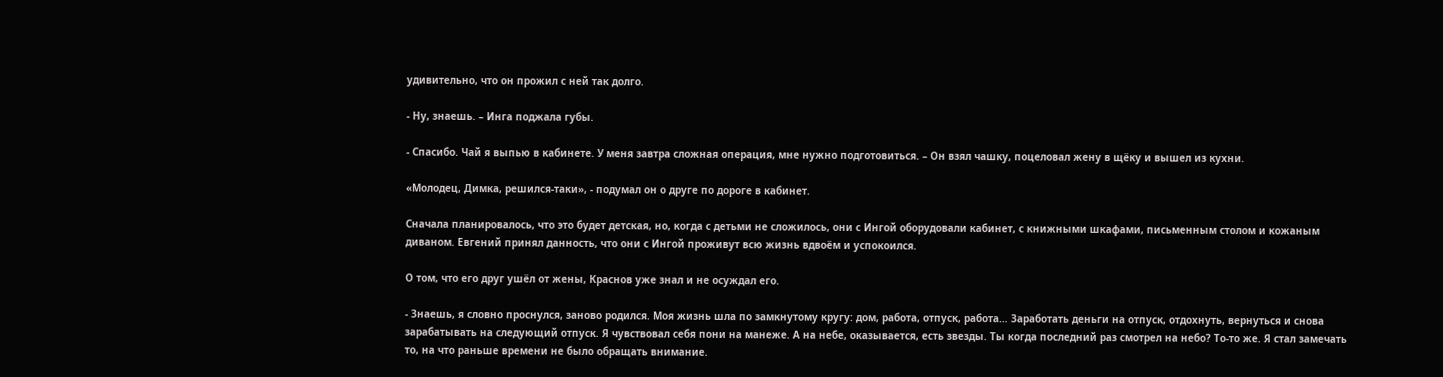удивительно, что он прожил с ней так долго.

- Ну, знаешь. – Инга поджала губы.

- Спасибо. Чай я выпью в кабинете. У меня завтра сложная операция, мне нужно подготовиться. – Он взял чашку, поцеловал жену в щёку и вышел из кухни.

«Молодец, Димка, решился-таки», - подумал он о друге по дороге в кабинет.

Сначала планировалось, что это будет детская, но, когда с детьми не сложилось, они с Ингой оборудовали кабинет, с книжными шкафами, письменным столом и кожаным диваном. Евгений принял данность, что они с Ингой проживут всю жизнь вдвоём и успокоился.

О том, что его друг ушёл от жены, Краснов уже знал и не осуждал его.

- Знаешь, я словно проснулся, заново родился. Моя жизнь шла по замкнутому кругу: дом, работа, отпуск, работа… Заработать деньги на отпуск, отдохнуть, вернуться и снова зарабатывать на следующий отпуск. Я чувствовал себя пони на манеже. А на небе, оказывается, есть звезды. Ты когда последний раз смотрел на небо? То-то же. Я стал замечать то, на что раньше времени не было обращать внимание.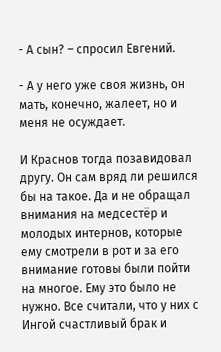- А сын? – спросил Евгений.

- А у него уже своя жизнь, он мать, конечно, жалеет, но и меня не осуждает.

И Краснов тогда позавидовал другу. Он сам вряд ли решился бы на такое. Да и не обращал внимания на медсестёр и молодых интернов, которые ему смотрели в рот и за его внимание готовы были пойти на многое. Ему это было не нужно. Все считали, что у них с Ингой счастливый брак и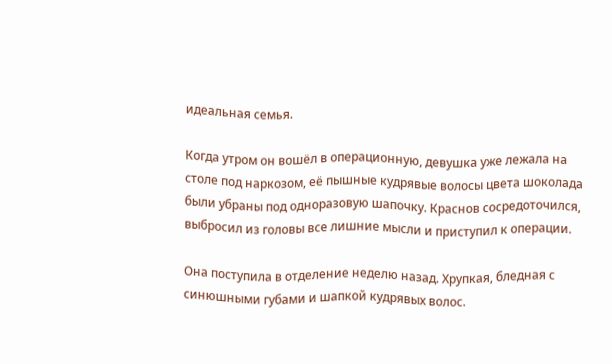идеальная семья.

Когда утром он вошёл в операционную, девушка уже лежала на столе под наркозом, её пышные кудрявые волосы цвета шоколада были убраны под одноразовую шапочку. Краснов сосредоточился, выбросил из головы все лишние мысли и приступил к операции.

Она поступила в отделение неделю назад. Хрупкая, бледная с синюшными губами и шапкой кудрявых волос.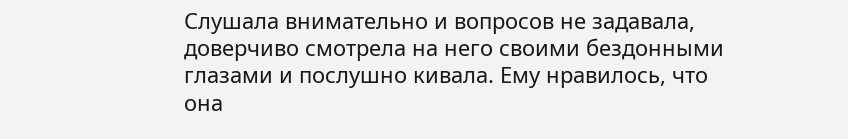Слушала внимательно и вопросов не задавала, доверчиво смотрела на него своими бездонными глазами и послушно кивала. Ему нравилось, что она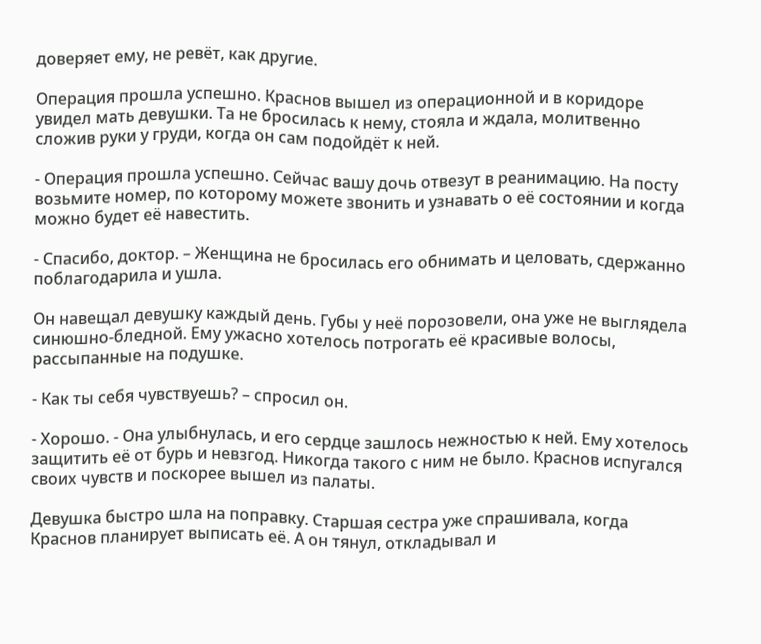доверяет ему, не ревёт, как другие.

Операция прошла успешно. Краснов вышел из операционной и в коридоре увидел мать девушки. Та не бросилась к нему, стояла и ждала, молитвенно сложив руки у груди, когда он сам подойдёт к ней.

- Операция прошла успешно. Сейчас вашу дочь отвезут в реанимацию. На посту возьмите номер, по которому можете звонить и узнавать о её состоянии и когда можно будет её навестить.

- Спасибо, доктор. – Женщина не бросилась его обнимать и целовать, сдержанно поблагодарила и ушла.

Он навещал девушку каждый день. Губы у неё порозовели, она уже не выглядела синюшно-бледной. Ему ужасно хотелось потрогать её красивые волосы, рассыпанные на подушке.

- Как ты себя чувствуешь? – спросил он.

- Хорошо. - Она улыбнулась, и его сердце зашлось нежностью к ней. Ему хотелось защитить её от бурь и невзгод. Никогда такого с ним не было. Краснов испугался своих чувств и поскорее вышел из палаты.

Девушка быстро шла на поправку. Старшая сестра уже спрашивала, когда Краснов планирует выписать её. А он тянул, откладывал и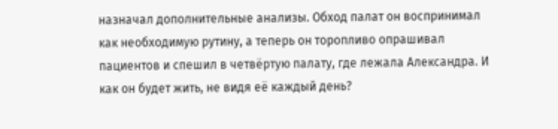назначал дополнительные анализы. Обход палат он воспринимал как необходимую рутину, а теперь он торопливо опрашивал пациентов и спешил в четвёртую палату, где лежала Александра. И как он будет жить, не видя её каждый день?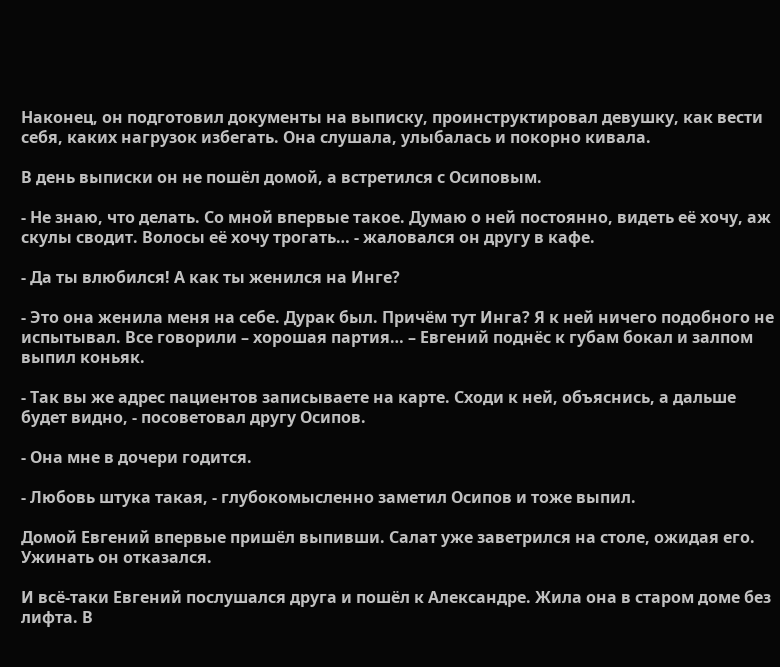Наконец, он подготовил документы на выписку, проинструктировал девушку, как вести себя, каких нагрузок избегать. Она слушала, улыбалась и покорно кивала.

В день выписки он не пошёл домой, а встретился с Осиповым.

- Не знаю, что делать. Со мной впервые такое. Думаю о ней постоянно, видеть её хочу, аж скулы сводит. Волосы её хочу трогать… - жаловался он другу в кафе.

- Да ты влюбился! А как ты женился на Инге?

- Это она женила меня на себе. Дурак был. Причём тут Инга? Я к ней ничего подобного не испытывал. Все говорили – хорошая партия… – Евгений поднёс к губам бокал и залпом выпил коньяк.

- Так вы же адрес пациентов записываете на карте. Сходи к ней, объяснись, а дальше будет видно, - посоветовал другу Осипов.

- Она мне в дочери годится.

- Любовь штука такая, - глубокомысленно заметил Осипов и тоже выпил.

Домой Евгений впервые пришёл выпивши. Салат уже заветрился на столе, ожидая его. Ужинать он отказался.

И всё-таки Евгений послушался друга и пошёл к Александре. Жила она в старом доме без лифта. В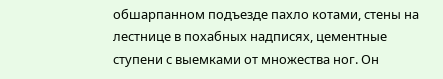обшарпанном подъезде пахло котами, стены на лестнице в похабных надписях, цементные ступени с выемками от множества ног. Он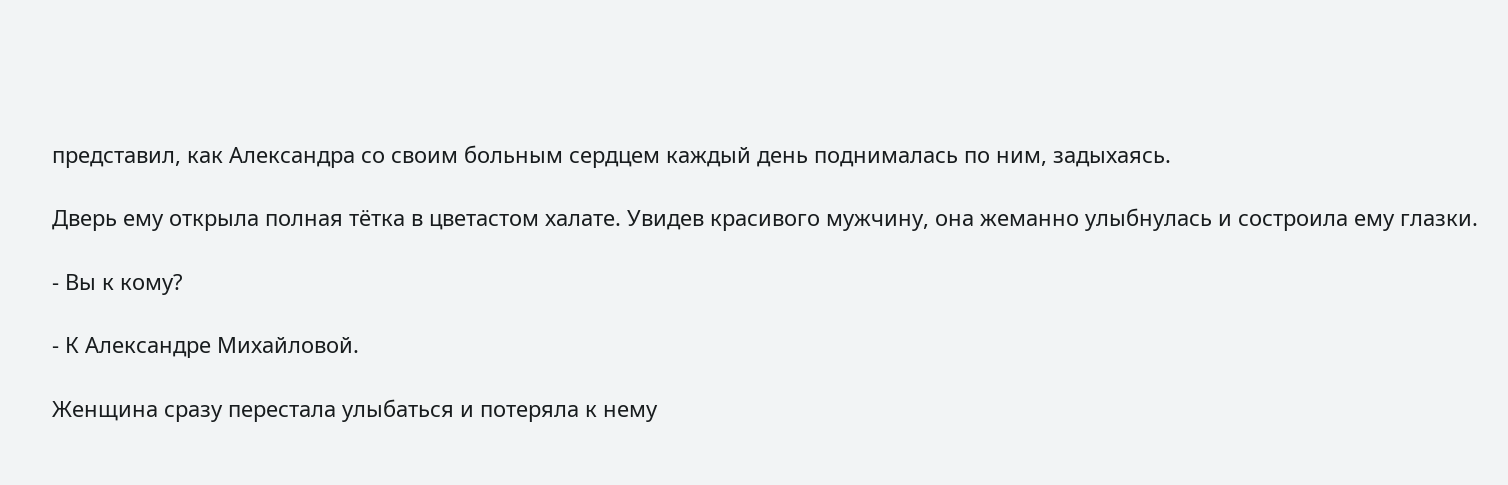представил, как Александра со своим больным сердцем каждый день поднималась по ним, задыхаясь.

Дверь ему открыла полная тётка в цветастом халате. Увидев красивого мужчину, она жеманно улыбнулась и состроила ему глазки.

- Вы к кому?

- К Александре Михайловой.

Женщина сразу перестала улыбаться и потеряла к нему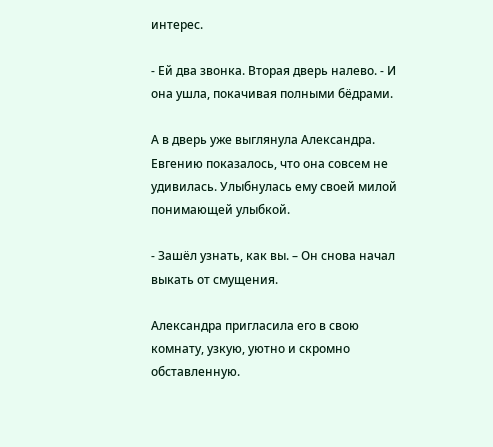интерес.

- Ей два звонка. Вторая дверь налево. - И она ушла, покачивая полными бёдрами.

А в дверь уже выглянула Александра. Евгению показалось, что она совсем не удивилась. Улыбнулась ему своей милой понимающей улыбкой.

- Зашёл узнать, как вы. – Он снова начал выкать от смущения.

Александра пригласила его в свою комнату, узкую, уютно и скромно обставленную.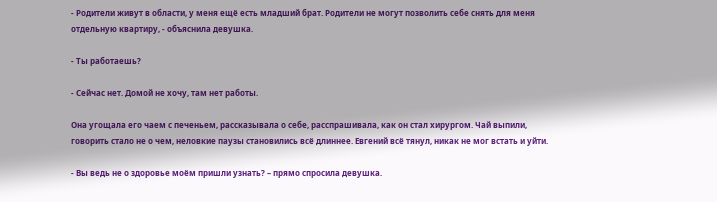- Родители живут в области, у меня ещё есть младший брат. Родители не могут позволить себе снять для меня отдельную квартиру, - объяснила девушка.

- Ты работаешь?

- Сейчас нет. Домой не хочу, там нет работы.

Она угощала его чаем с печеньем, рассказывала о себе, расспрашивала, как он стал хирургом. Чай выпили, говорить стало не о чем, неловкие паузы становились всё длиннее. Евгений всё тянул, никак не мог встать и уйти.

- Вы ведь не о здоровье моём пришли узнать? – прямо спросила девушка.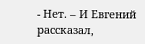- Нет. – И Евгений рассказал,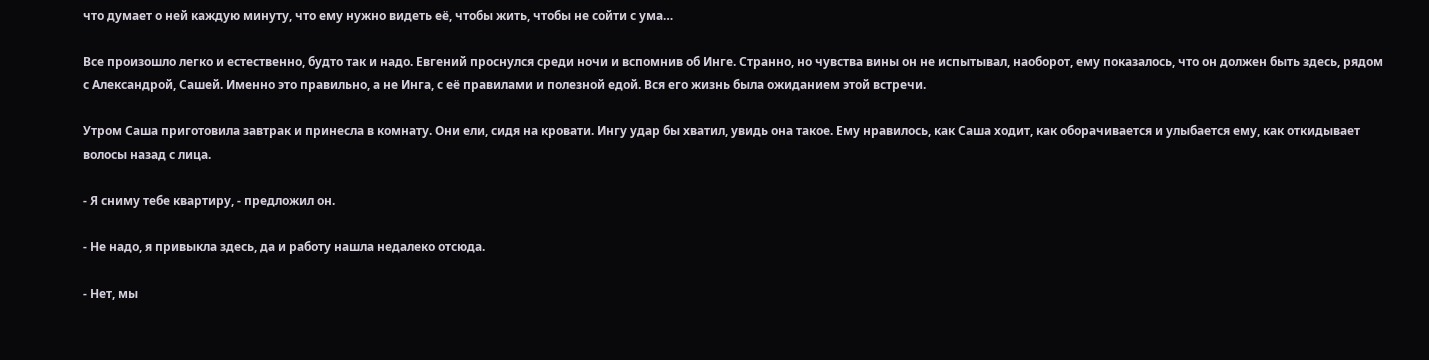что думает о ней каждую минуту, что ему нужно видеть её, чтобы жить, чтобы не сойти с ума…

Все произошло легко и естественно, будто так и надо. Евгений проснулся среди ночи и вспомнив об Инге. Странно, но чувства вины он не испытывал, наоборот, ему показалось, что он должен быть здесь, рядом с Александрой, Сашей. Именно это правильно, а не Инга, с её правилами и полезной едой. Вся его жизнь была ожиданием этой встречи.

Утром Саша приготовила завтрак и принесла в комнату. Они ели, сидя на кровати. Ингу удар бы хватил, увидь она такое. Ему нравилось, как Саша ходит, как оборачивается и улыбается ему, как откидывает волосы назад с лица.

- Я сниму тебе квартиру, - предложил он.

- Не надо, я привыкла здесь, да и работу нашла недалеко отсюда.

- Нет, мы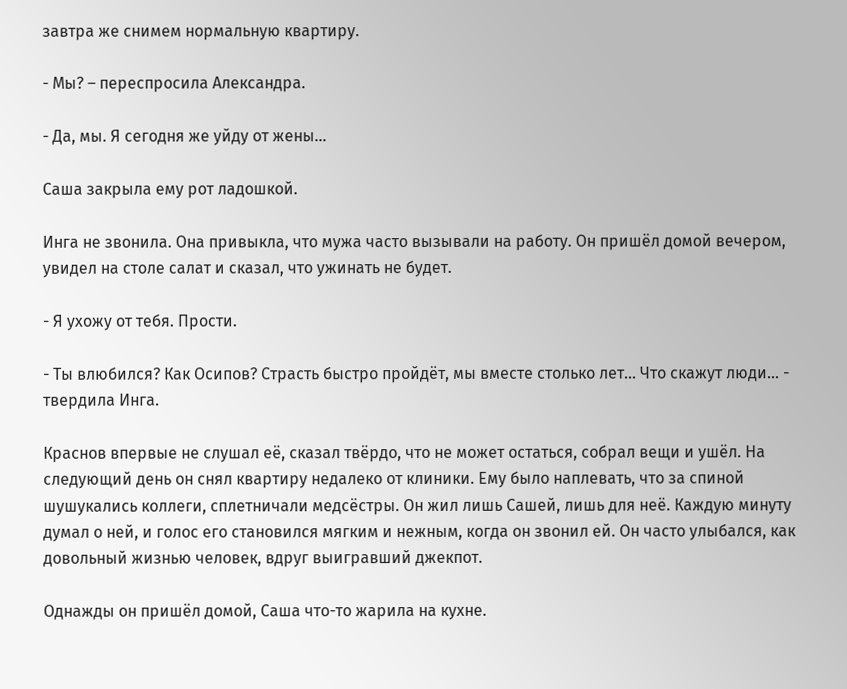завтра же снимем нормальную квартиру.

- Мы? – переспросила Александра.

- Да, мы. Я сегодня же уйду от жены…

Саша закрыла ему рот ладошкой.

Инга не звонила. Она привыкла, что мужа часто вызывали на работу. Он пришёл домой вечером, увидел на столе салат и сказал, что ужинать не будет.

- Я ухожу от тебя. Прости.

- Ты влюбился? Как Осипов? Страсть быстро пройдёт, мы вместе столько лет… Что скажут люди… - твердила Инга.

Краснов впервые не слушал её, сказал твёрдо, что не может остаться, собрал вещи и ушёл. На следующий день он снял квартиру недалеко от клиники. Ему было наплевать, что за спиной шушукались коллеги, сплетничали медсёстры. Он жил лишь Сашей, лишь для неё. Каждую минуту думал о ней, и голос его становился мягким и нежным, когда он звонил ей. Он часто улыбался, как довольный жизнью человек, вдруг выигравший джекпот.

Однажды он пришёл домой, Саша что-то жарила на кухне.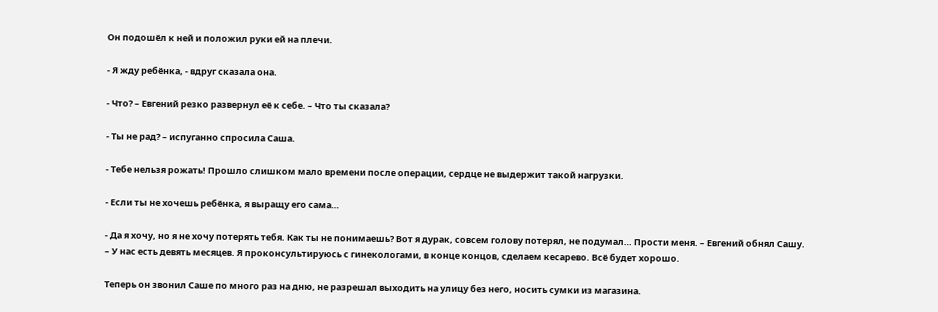Он подошёл к ней и положил руки ей на плечи.

- Я жду ребёнка, - вдруг сказала она.

- Что? – Евгений резко развернул её к себе. – Что ты сказала?

- Ты не рад? – испуганно спросила Саша.

- Тебе нельзя рожать! Прошло слишком мало времени после операции, сердце не выдержит такой нагрузки.

- Если ты не хочешь ребёнка, я выращу его сама…

- Да я хочу, но я не хочу потерять тебя. Как ты не понимаешь? Вот я дурак, совсем голову потерял, не подумал… Прости меня. – Евгений обнял Сашу. – У нас есть девять месяцев. Я проконсультируюсь с гинекологами, в конце концов, сделаем кесарево. Всё будет хорошо.

Теперь он звонил Саше по много раз на дню, не разрешал выходить на улицу без него, носить сумки из магазина.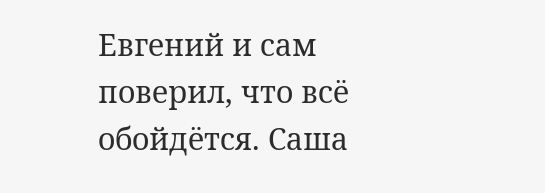Евгений и сам поверил, что всё обойдётся. Саша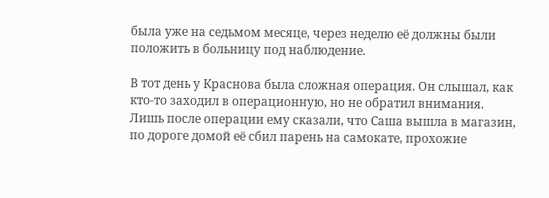была уже на седьмом месяце, через неделю её должны были положить в больницу под наблюдение.

В тот день у Краснова была сложная операция. Он слышал, как кто-то заходил в операционную, но не обратил внимания. Лишь после операции ему сказали, что Саша вышла в магазин, по дороге домой её сбил парень на самокате, прохожие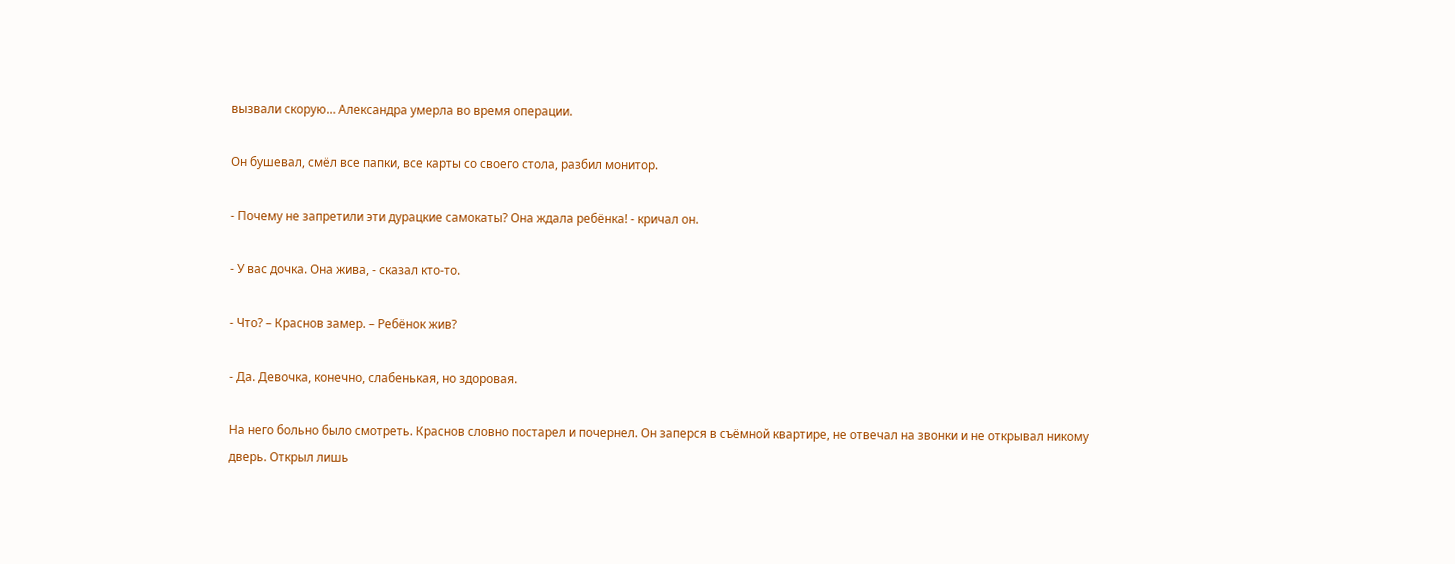вызвали скорую… Александра умерла во время операции.

Он бушевал, смёл все папки, все карты со своего стола, разбил монитор.

- Почему не запретили эти дурацкие самокаты? Она ждала ребёнка! - кричал он.

- У вас дочка. Она жива, - сказал кто-то.

- Что? – Краснов замер. – Ребёнок жив?

- Да. Девочка, конечно, слабенькая, но здоровая.

На него больно было смотреть. Краснов словно постарел и почернел. Он заперся в съёмной квартире, не отвечал на звонки и не открывал никому дверь. Открыл лишь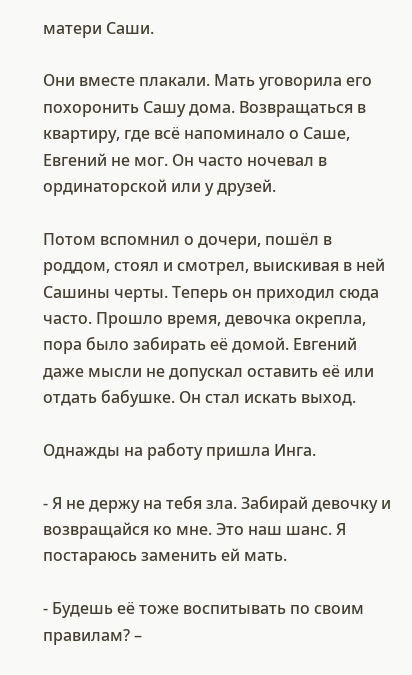матери Саши.

Они вместе плакали. Мать уговорила его похоронить Сашу дома. Возвращаться в квартиру, где всё напоминало о Саше, Евгений не мог. Он часто ночевал в ординаторской или у друзей.

Потом вспомнил о дочери, пошёл в роддом, стоял и смотрел, выискивая в ней Сашины черты. Теперь он приходил сюда часто. Прошло время, девочка окрепла, пора было забирать её домой. Евгений даже мысли не допускал оставить её или отдать бабушке. Он стал искать выход.

Однажды на работу пришла Инга.

- Я не держу на тебя зла. Забирай девочку и возвращайся ко мне. Это наш шанс. Я постараюсь заменить ей мать.

- Будешь её тоже воспитывать по своим правилам? –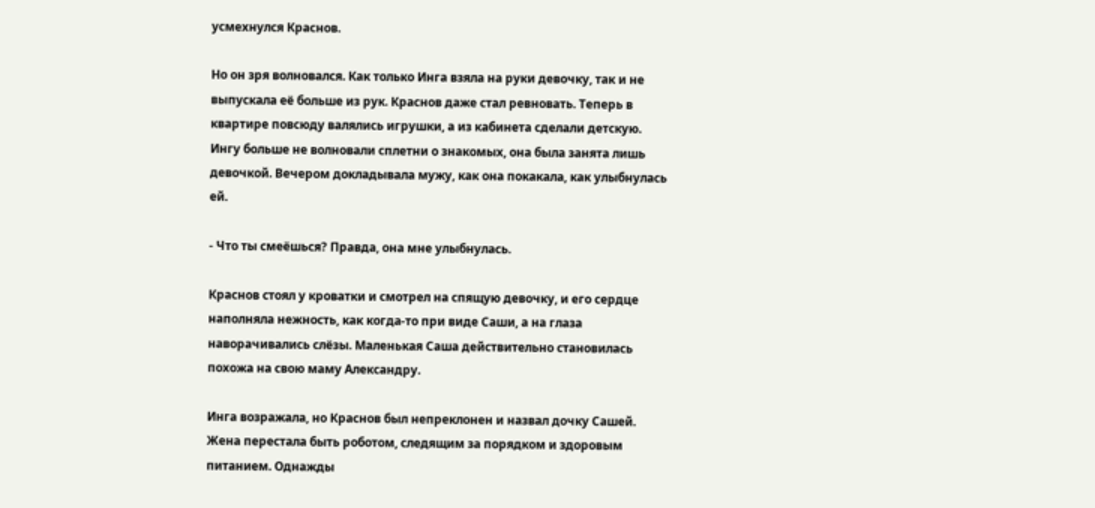усмехнулся Краснов.

Но он зря волновался. Как только Инга взяла на руки девочку, так и не выпускала её больше из рук. Краснов даже стал ревновать. Теперь в квартире повсюду валялись игрушки, а из кабинета сделали детскую. Ингу больше не волновали сплетни о знакомых, она была занята лишь девочкой. Вечером докладывала мужу, как она покакала, как улыбнулась ей.

- Что ты смеёшься? Правда, она мне улыбнулась.

Краснов стоял у кроватки и смотрел на спящую девочку, и его сердце наполняла нежность, как когда-то при виде Саши, а на глаза наворачивались слёзы. Маленькая Саша действительно становилась похожа на свою маму Александру.

Инга возражала, но Краснов был непреклонен и назвал дочку Сашей. Жена перестала быть роботом, следящим за порядком и здоровым питанием. Однажды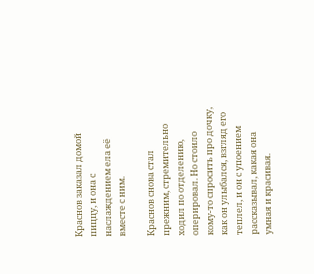Краснов заказал домой пиццу, и она с наслаждением ела её вместе с ним.

Краснов снова стал прежним, стремительно ходил по отделению, оперировал. Но стоило кому-то спросить про дочку, как он улыбался, взгляд его теплел, и он с упоением рассказывал, какая она умная и красивая.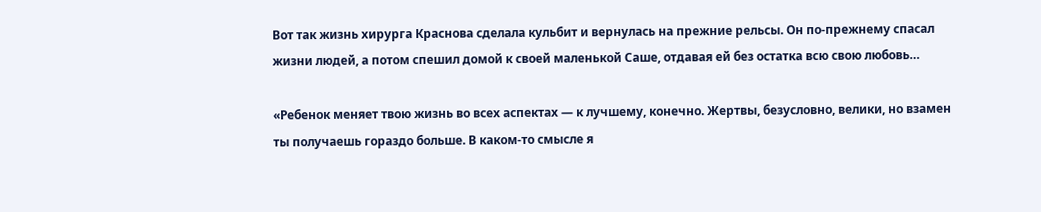Вот так жизнь хирурга Краснова сделала кульбит и вернулась на прежние рельсы. Он по-прежнему спасал жизни людей, а потом спешил домой к своей маленькой Саше, отдавая ей без остатка всю свою любовь…

«Ребенок меняет твою жизнь во всех аспектах — к лучшему, конечно. Жертвы, безусловно, велики, но взамен ты получаешь гораздо больше. В каком-то смысле я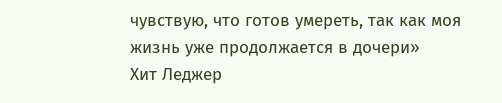чувствую, что готов умереть, так как моя жизнь уже продолжается в дочери»
Хит Леджер